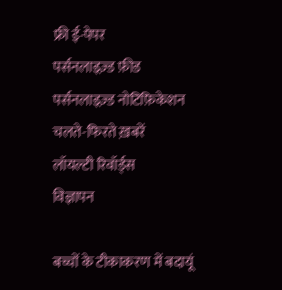फ्री ई-पेपर
पर्सनलाइज़्ड फ़ीड
पर्सनलाइज़्ड नोटिफ़िकेशन
चलते-फिरते ख़बरें
लॉयल्टी रिवॉर्ड्स
विज्ञापन

बच्चों के टीकाकरण में बदायूं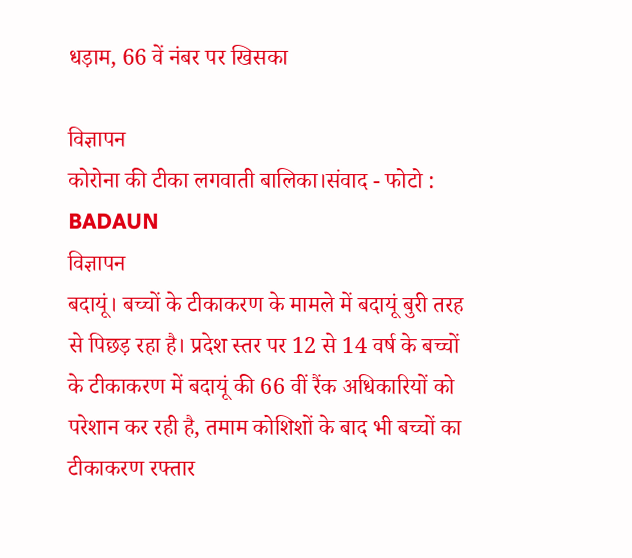धड़ाम, 66 वें नंबर पर खिसका

विज्ञापन
कोरोना की टीका लगवाती बालिका।संवाद - फोटो : BADAUN
विज्ञापन
बदायूं। बच्चों के टीकाकरण के मामले में बदायूं बुरी तरह से पिछड़ रहा है। प्रदेश स्तर पर 12 से 14 वर्ष के बच्चों के टीकाकरण में बदायूं की 66 वीं रैंक अधिकारियों को परेशान कर रही है, तमाम कोशिशों के बाद भी बच्चों का टीकाकरण रफ्तार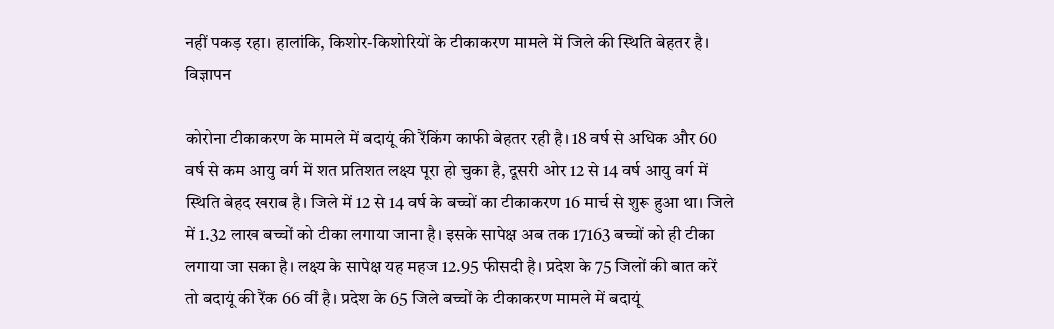नहीं पकड़ रहा। हालांकि, किशोर-किशोरियों के टीकाकरण मामले में जिले की स्थिति बेहतर है।
विज्ञापन

कोरोना टीकाकरण के मामले में बदायूं की रैंकिंग काफी बेहतर रही है। 18 वर्ष से अधिक और 60 वर्ष से कम आयु वर्ग में शत प्रतिशत लक्ष्य पूरा हो चुका है, दूसरी ओर 12 से 14 वर्ष आयु वर्ग में स्थिति बेहद खराब है। जिले में 12 से 14 वर्ष के बच्चों का टीकाकरण 16 मार्च से शुरू हुआ था। जिले में 1.32 लाख बच्चों को टीका लगाया जाना है। इसके सापेक्ष अब तक 17163 बच्चों को ही टीका लगाया जा सका है। लक्ष्य के सापेक्ष यह महज 12.95 फीसदी है। प्रदेश के 75 जिलों की बात करें तो बदायूं की रैंक 66 वीं है। प्रदेश के 65 जिले बच्चों के टीकाकरण मामले में बदायूं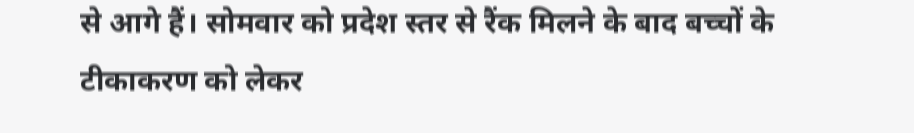से आगे हैं। सोमवार को प्रदेश स्तर से रैंक मिलने के बाद बच्चों के टीकाकरण को लेकर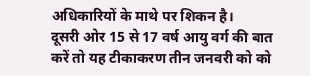अधिकारियों के माथे पर शिकन है।
दूसरी ओर 15 से 17 वर्ष आयु वर्ग की बात करें तो यह टीकाकरण तीन जनवरी को को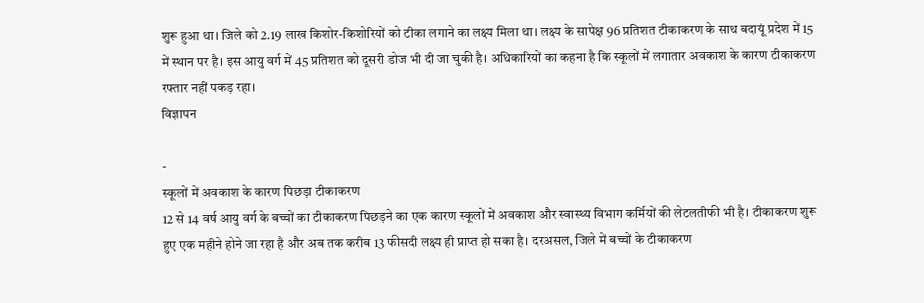शुरू हुआ था। जिले को 2.19 लाख किशोर-किशोरियों को टीका लगाने का लक्ष्य मिला था। लक्ष्य के सापेक्ष 96 प्रतिशत टीकाकरण के साथ बदायूं प्रदेश में 15 में स्थान पर है। इस आयु वर्ग में 45 प्रतिशत को दूसरी डोज भी दी जा चुकी है। अधिकारियों का कहना है कि स्कूलों में लगातार अवकाश के कारण टीकाकरण रफ्तार नहीं पकड़ रहा।
विज्ञापन

-
स्कूलों में अवकाश के कारण पिछड़ा टीकाकरण
12 से 14 वर्ष आयु वर्ग के बच्चों का टीकाकरण पिछड़ने का एक कारण स्कूलों में अवकाश और स्वास्थ्य विभाग कर्मियों की लेटलतीफी भी है। टीकाकरण शुरू हुए एक महीने होने जा रहा है और अब तक करीब 13 फीसदी लक्ष्य ही प्राप्त हो सका है। दरअसल, जिले में बच्चों के टीकाकरण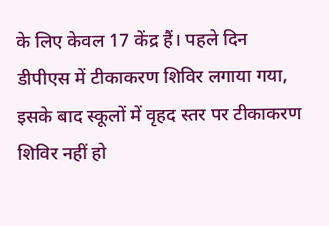के लिए केवल 17 केंद्र हैं। पहले दिन डीपीएस में टीकाकरण शिविर लगाया गया, इसके बाद स्कूलों में वृहद स्तर पर टीकाकरण शिविर नहीं हो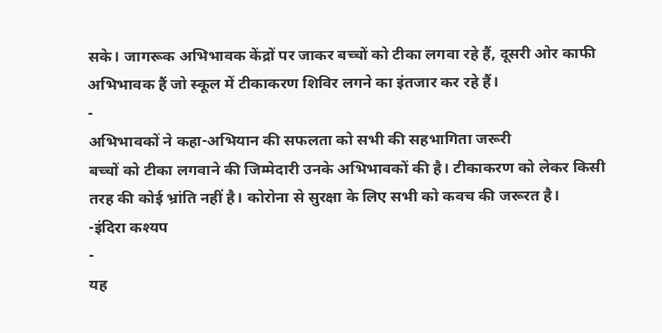सके। जागरूक अभिभावक केंद्रों पर जाकर बच्चों को टीका लगवा रहे हैं, दूसरी ओर काफी अभिभावक हैं जो स्कूल में टीकाकरण शिविर लगने का इंतजार कर रहे हैं।
-
अभिभावकों ने कहा-अभियान की सफलता को सभी की सहभागिता जरूरी
बच्चों को टीका लगवाने की जिम्मेदारी उनके अभिभावकों की है। टीकाकरण को लेकर किसी तरह की कोई भ्रांति नहीं है। कोरोना से सुरक्षा के लिए सभी को कवच की जरूरत है।
-इंदिरा कश्यप
-
यह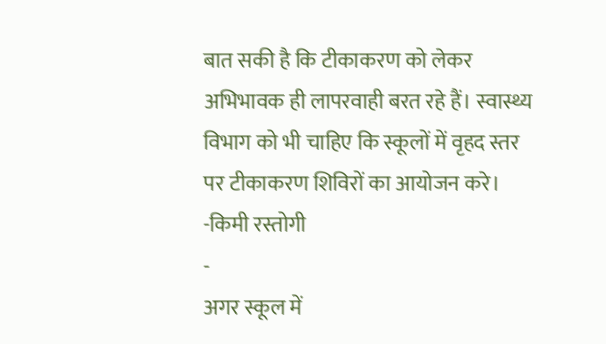बात सकी है कि टीकाकरण को लेकर अभिभावक ही लापरवाही बरत रहे हैं। स्वास्थ्य विभाग को भी चाहिए कि स्कूलों में वृहद स्तर पर टीकाकरण शिविरों का आयोजन करे।
-किमी रस्तोगी
-
अगर स्कूल में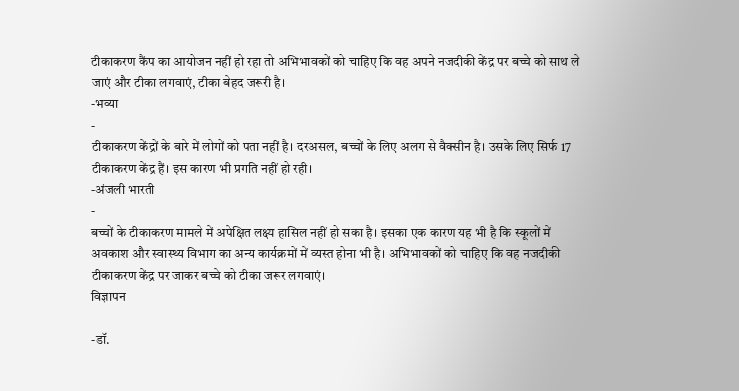टीकाकरण कैंप का आयोजन नहीं हो रहा तो अभिभावकों को चाहिए कि वह अपने नजदीकी केंद्र पर बच्चे को साथ ले जाएं और टीका लगवाएं, टीका बेहद जरूरी है।
-भव्या
-
टीकाकरण केंद्रों के बारे में लोगों को पता नहीं है। दरअसल, बच्चों के लिए अलग से वैक्सीन है। उसके लिए सिर्फ 17 टीकाकरण केंद्र हैं। इस कारण भी प्रगति नहीं हो रही।
-अंजली भारती
-
बच्चों के टीकाकरण मामले में अपेक्षित लक्ष्य हासिल नहीं हो सका है। इसका एक कारण यह भी है कि स्कूलों में अवकाश और स्वास्थ्य विभाग का अन्य कार्यक्रमों में व्यस्त होना भी है। अभिभावकों को चाहिए कि वह नजदीकी टीकाकरण केंद्र पर जाकर बच्चे को टीका जरूर लगवाएं।
विज्ञापन

-डॉ.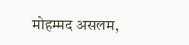मोहम्मद असलम,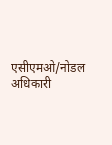एसीएमओ/नोडल अधिकारी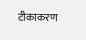टीकाकरण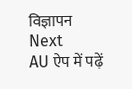विज्ञापन
Next
AU ऐप में पढ़ें